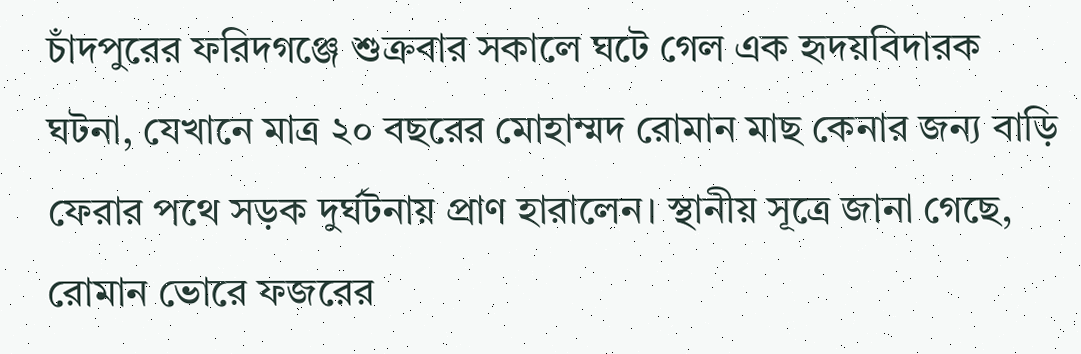চাঁদপুরের ফরিদগঞ্জে শুক্রবার সকালে ঘটে গেল এক হৃদয়বিদারক ঘটনা, যেখানে মাত্র ২০ বছরের মোহাম্মদ রোমান মাছ কেনার জন্য বাড়ি ফেরার পথে সড়ক দুর্ঘটনায় প্রাণ হারালেন। স্থানীয় সূত্রে জানা গেছে, রোমান ভোরে ফজরের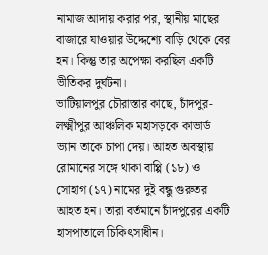নামাজ আদায় করার পর, স্থানীয় মাছের বাজারে যাওয়ার উদ্দেশ্যে বাড়ি থেকে বের হন। কিন্তু তার অপেক্ষা করছিল একটি ভীতিকর দুর্ঘটনা।
ভাটিয়ালপুর চৌরাস্তার কাছে, চাঁদপুর-লক্ষ্মীপুর আঞ্চলিক মহাসড়কে কাভার্ড ভ্যান তাকে চাপা দেয়। আহত অবস্থায় রোমানের সঙ্গে থাকা বাপ্পি (১৮) ও সোহাগ (১৭) নামের দুই বন্ধু গুরুতর আহত হন। তারা বর্তমানে চাঁদপুরের একটি হাসপাতালে চিকিৎসাধীন।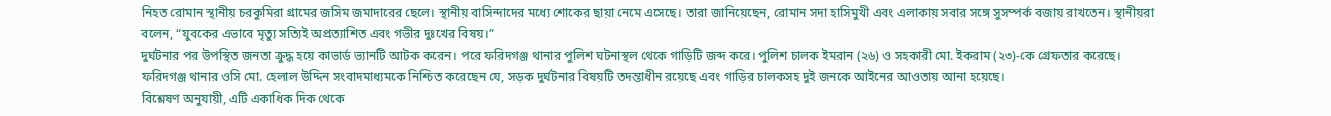নিহত রোমান স্থানীয় চরকুমিরা গ্রামের জসিম জমাদারের ছেলে। স্থানীয় বাসিন্দাদের মধ্যে শোকের ছায়া নেমে এসেছে। তারা জানিয়েছেন, রোমান সদা হাসিমুখী এবং এলাকায় সবার সঙ্গে সুসম্পর্ক বজায় রাখতেন। স্থানীয়রা বলেন, “যুবকের এভাবে মৃত্যু সত্যিই অপ্রত্যাশিত এবং গভীর দুঃখের বিষয়।”
দুর্ঘটনার পর উপস্থিত জনতা ক্রুদ্ধ হয়ে কাভার্ড ভ্যানটি আটক করেন। পরে ফরিদগঞ্জ থানার পুলিশ ঘটনাস্থল থেকে গাড়িটি জব্দ করে। পুলিশ চালক ইমরান (২৬) ও সহকারী মো. ইকরাম (২৩)-কে গ্রেফতার করেছে। ফরিদগঞ্জ থানার ওসি মো. হেলাল উদ্দিন সংবাদমাধ্যমকে নিশ্চিত করেছেন যে, সড়ক দুর্ঘটনার বিষয়টি তদন্তাধীন রয়েছে এবং গাড়ির চালকসহ দুই জনকে আইনের আওতায় আনা হয়েছে।
বিশ্লেষণ অনুযায়ী, এটি একাধিক দিক থেকে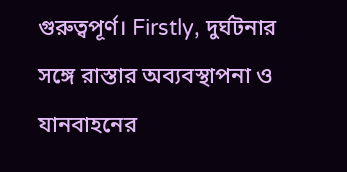গুরুত্বপূর্ণ। Firstly, দুর্ঘটনার সঙ্গে রাস্তার অব্যবস্থাপনা ও যানবাহনের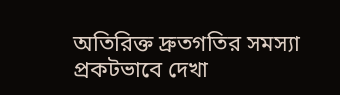অতিরিক্ত দ্রুতগতির সমস্যা প্রকটভাবে দেখা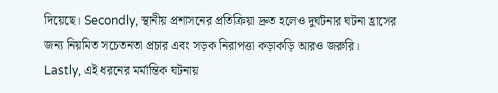দিয়েছে। Secondly, স্থানীয় প্রশাসনের প্রতিক্রিয়া দ্রুত হলেও দুর্ঘটনার ঘটনা হ্রাসের জন্য নিয়মিত সচেতনতা প্রচার এবং সড়ক নিরাপত্তা কড়াকড়ি আরও জরুরি। Lastly, এই ধরনের মর্মান্তিক ঘটনায়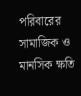পরিবারের সামাজিক ও মানসিক ক্ষতি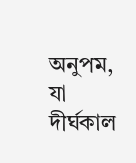অনুপম, যা দীর্ঘকাল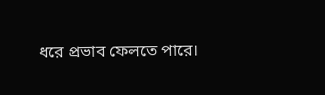ধরে প্রভাব ফেলতে পারে।